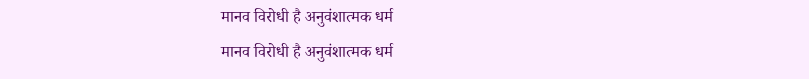मानव विरोधी है अनुवंशात्मक धर्म
मानव विरोधी है अनुवंशात्मक धर्म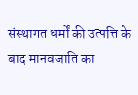संस्थागत धर्मों की उत्पत्ति के बाद मानवजाति का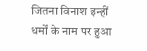जितना विनाश इन्हीं धर्मों के नाम पर हुआ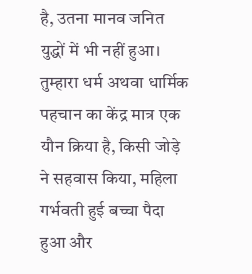है, उतना मानव जनित युद्धों में भी नहीं हुआ।
तुम्हारा धर्म अथवा धार्मिक पहचान का केंद्र मात्र एक यौन क्रिया है, किसी जोड़े ने सहवास किया, महिला गर्भवती हुई बच्चा पैदा हुआ और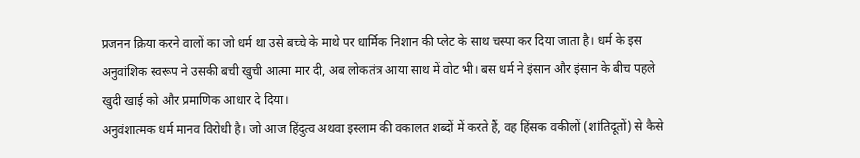प्रजनन क्रिया करने वालों का जो धर्म था उसे बच्चे के माथे पर धार्मिक निशान की प्लेट के साथ चस्पा कर दिया जाता है। धर्म के इस अनुवांशिक स्वरूप ने उसकी बची खुची आत्मा मार दी, अब लोकतंत्र आया साथ में वोट भी। बस धर्म ने इंसान और इंसान के बीच पहले खुदी खाई को और प्रमाणिक आधार दे दिया।
अनुवंशात्मक धर्म मानव विरोधी है। जो आज हिंदुत्व अथवा इस्लाम की वकालत शब्दों में करते हैं, वह हिंसक वकीलों (शांतिदूतों) से कैसे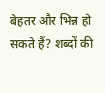बेहतर और भिन्न हो सकते हैं? शब्दों की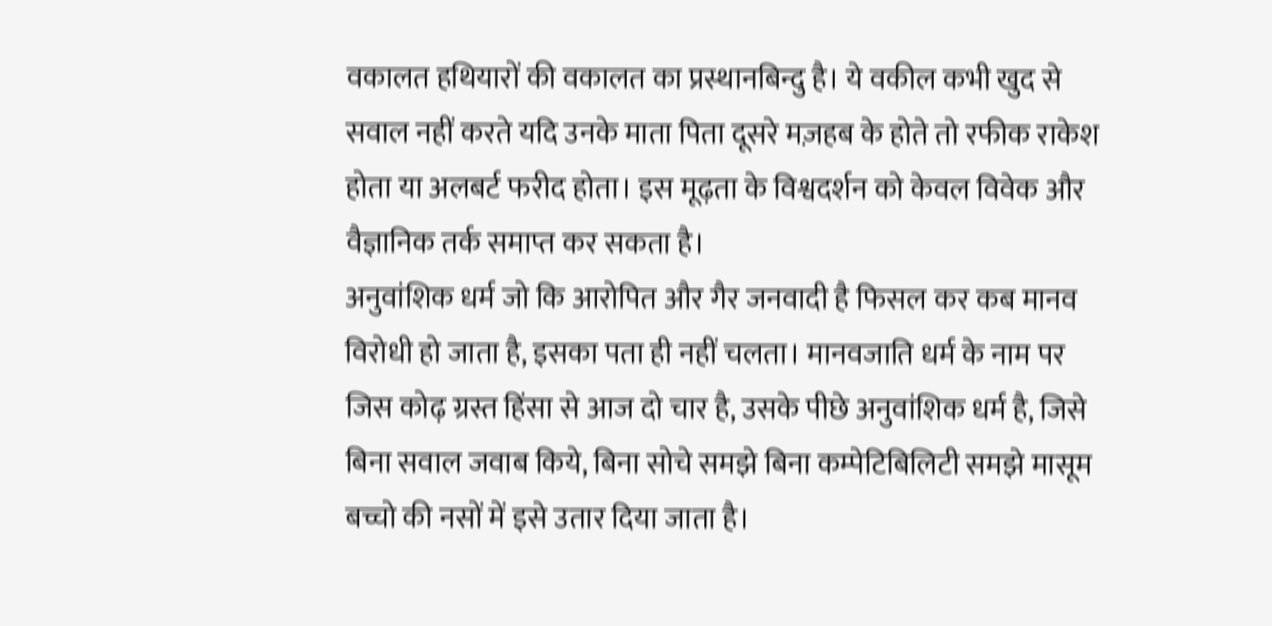वकालत हथियारों की वकालत का प्रस्थानबिन्दु है। ये वकील कभी खुद से सवाल नहीं करते यदि उनके माता पिता दूसरे मज़हब के होते तो रफीक राकेश होता या अलबर्ट फरीद होता। इस मूढ़ता के विश्वदर्शन को केवल विवेक और वैज्ञानिक तर्क समाप्त कर सकता है।
अनुवांशिक धर्म जो कि आरोपित और गैर जनवादी है फिसल कर कब मानव विरोधी हो जाता है, इसका पता ही नहीं चलता। मानवजाति धर्म के नाम पर जिस कोढ़ ग्रस्त हिंसा से आज दो चार है, उसके पीछे अनुवांशिक धर्म है, जिसे बिना सवाल जवाब किये, बिना सोचे समझे बिना कम्पेटिबिलिटी समझे मासूम बच्चो की नसों में इसे उतार दिया जाता है।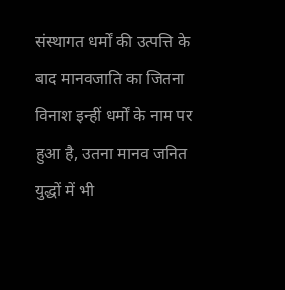संस्थागत धर्मों की उत्पत्ति के बाद मानवजाति का जितना विनाश इन्हीं धर्मों के नाम पर हुआ है, उतना मानव जनित युद्धों में भी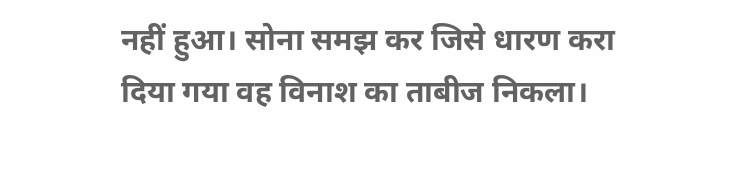नहीं हुआ। सोना समझ कर जिसे धारण करा दिया गया वह विनाश का ताबीज निकला।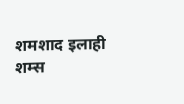शमशाद इलाही शम्स